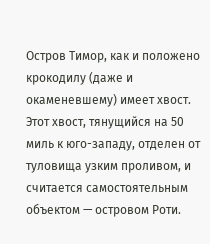Остров Тимор, как и положено крокодилу (даже и окаменевшему) имеет хвост. Этот хвост, тянущийся на 50 миль к юго-западу, отделен от туловища узким проливом, и считается самостоятельным объектом — островом Роти.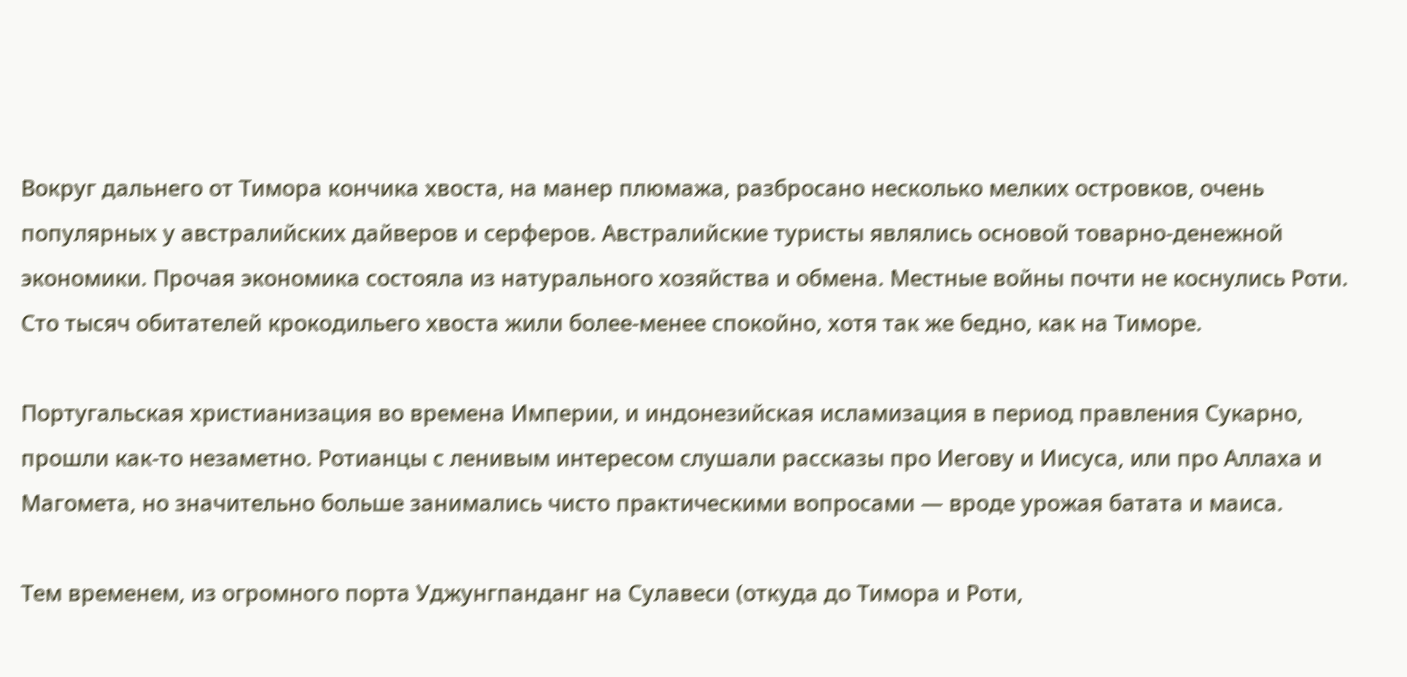Вокруг дальнего от Тимора кончика хвоста, на манер плюмажа, разбросано несколько мелких островков, очень популярных у австралийских дайверов и серферов. Австралийские туристы являлись основой товарно-денежной экономики. Прочая экономика состояла из натурального хозяйства и обмена. Местные войны почти не коснулись Роти. Сто тысяч обитателей крокодильего хвоста жили более-менее спокойно, хотя так же бедно, как на Тиморе.

Португальская христианизация во времена Империи, и индонезийская исламизация в период правления Сукарно, прошли как-то незаметно. Ротианцы с ленивым интересом слушали рассказы про Иегову и Иисуса, или про Аллаха и Магомета, но значительно больше занимались чисто практическими вопросами — вроде урожая батата и маиса.

Тем временем, из огромного порта Уджунгпанданг на Сулавеси (откуда до Тимора и Роти,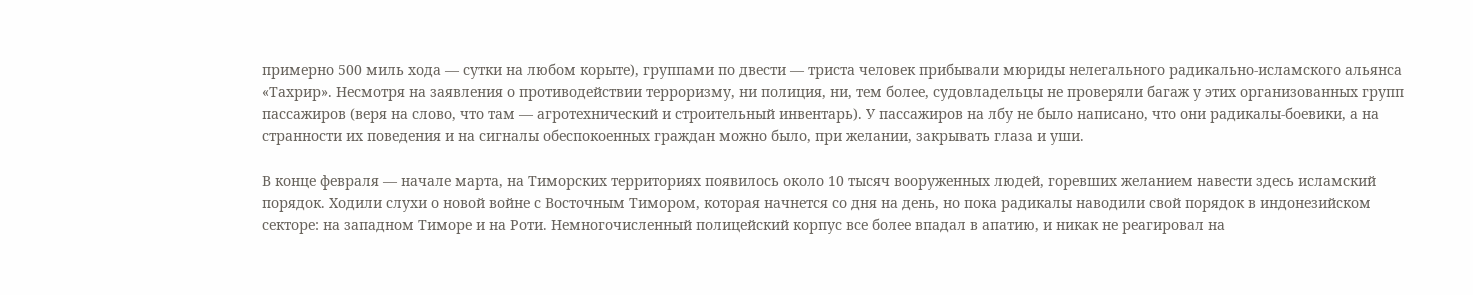примерно 500 миль хода — сутки на любом корыте), группами по двести — триста человек прибывали мюриды нелегального радикально-исламского альянса «Тахрир». Несмотря на заявления о противодействии терроризму, ни полиция, ни, тем более, судовладельцы не проверяли багаж у этих организованных групп пассажиров (веря на слово, что там — агротехнический и строительный инвентарь). У пассажиров на лбу не было написано, что они радикалы-боевики, а на странности их поведения и на сигналы обеспокоенных граждан можно было, при желании, закрывать глаза и уши.

В конце февраля — начале марта, на Тиморских территориях появилось около 10 тысяч вооруженных людей, горевших желанием навести здесь исламский порядок. Ходили слухи о новой войне с Восточным Тимором, которая начнется со дня на день, но пока радикалы наводили свой порядок в индонезийском секторе: на западном Тиморе и на Роти. Немногочисленный полицейский корпус все более впадал в апатию, и никак не реагировал на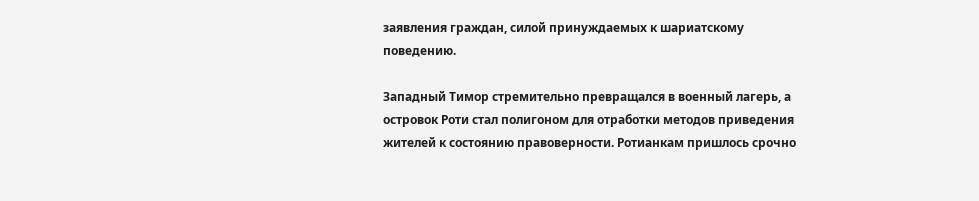заявления граждан, силой принуждаемых к шариатскому поведению.

Западный Тимор стремительно превращался в военный лагерь, а островок Роти стал полигоном для отработки методов приведения жителей к состоянию правоверности. Ротианкам пришлось срочно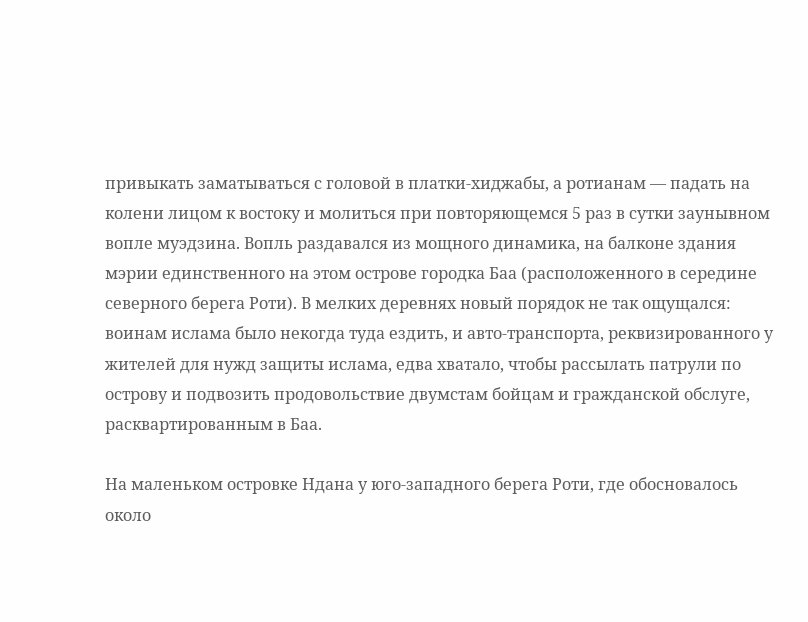привыкать заматываться с головой в платки-хиджабы, а ротианам — падать на колени лицом к востоку и молиться при повторяющемся 5 раз в сутки заунывном вопле муэдзина. Вопль раздавался из мощного динамика, на балконе здания мэрии единственного на этом острове городка Баа (расположенного в середине северного берега Роти). В мелких деревнях новый порядок не так ощущался: воинам ислама было некогда туда ездить, и авто-транспорта, реквизированного у жителей для нужд защиты ислама, едва хватало, чтобы рассылать патрули по острову и подвозить продовольствие двумстам бойцам и гражданской обслуге, расквартированным в Баа.

На маленьком островке Ндана у юго-западного берега Роти, где обосновалось около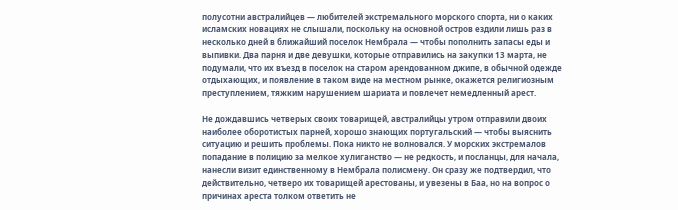полусотни австралийцев — любителей экстремального морского спорта, ни о каких исламских новациях не слышали, поскольку на основной остров ездили лишь раз в несколько дней в ближайший поселок Нембрала — чтобы пополнить запасы еды и выпивки. Два парня и две девушки, которые отправились на закупки 13 марта, не подумали, что их въезд в поселок на старом арендованном джипе, в обычной одежде отдыхающих, и появление в таком виде на местном рынке, окажется религиозным преступлением, тяжким нарушением шариата и повлечет немедленный арест.

Не дождавшись четверых своих товарищей, австралийцы утром отправили двоих наиболее оборотистых парней, хорошо знающих португальский — чтобы выяснить ситуацию и решить проблемы. Пока никто не волновался. У морских экстремалов попадание в полицию за мелкое хулиганство — не редкость, и посланцы, для начала, нанесли визит единственному в Нембрала полисмену. Он сразу же подтвердил, что действительно, четверо их товарищей арестованы, и увезены в Баа, но на вопрос о причинах ареста толком ответить не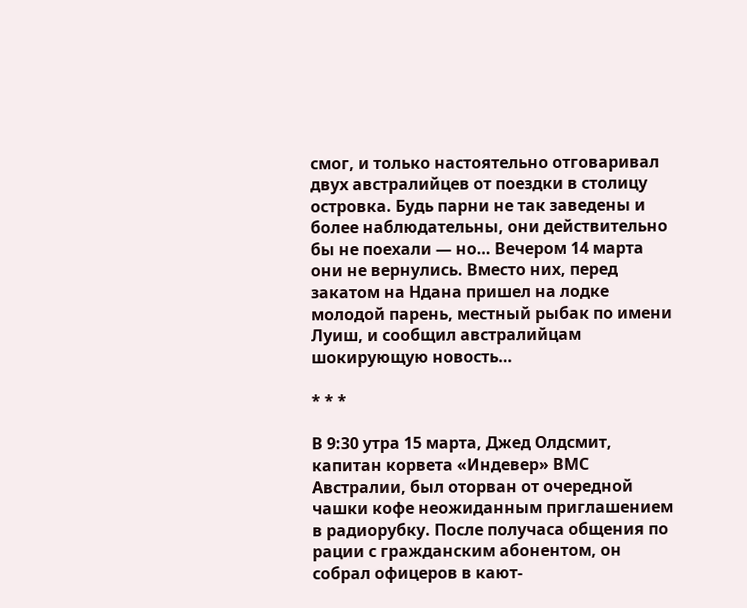смог, и только настоятельно отговаривал двух австралийцев от поездки в столицу островка. Будь парни не так заведены и более наблюдательны, они действительно бы не поехали — но… Вечером 14 марта они не вернулись. Вместо них, перед закатом на Ндана пришел на лодке молодой парень, местный рыбак по имени Луиш, и сообщил австралийцам шокирующую новость…

* * *

В 9:30 утра 15 марта, Джед Олдсмит, капитан корвета «Индевер» ВМС Австралии, был оторван от очередной чашки кофе неожиданным приглашением в радиорубку. После получаса общения по рации с гражданским абонентом, он собрал офицеров в кают-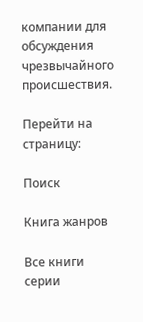компании для обсуждения чрезвычайного происшествия.

Перейти на страницу:

Поиск

Книга жанров

Все книги серии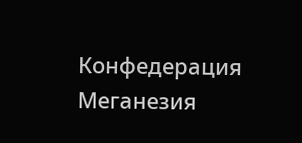Конфедерация Меганезия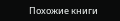Похожие книги